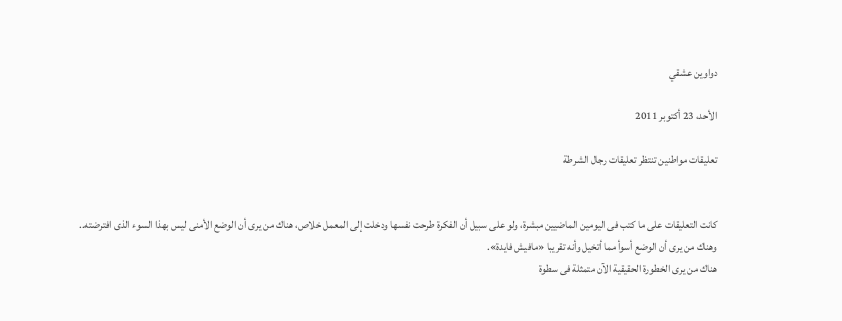دواوين عشقي

الأحد، 23 أكتوبر 2011

تعليقات مواطنين تنتظر تعليقات رجال الشرطة


كانت التعليقات على ما كتب فى اليومين الماضيين مبشرة، ولو على سبيل أن الفكرة طرحت نفسها ودخلت إلى المعمل خلاص، هناك من يرى أن الوضع الأمنى ليس بهذا السوء الذى افترضته.. وهناك من يرى أن الوضع أسوأ مما أتخيل وأنه تقريبا «مافيش فايدة».
هناك من يرى الخطورة الحقيقية الآن متمثلة فى سطوة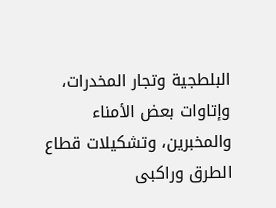البلطجية وتجار المخدرات، وإتاوات بعض الأمناء والمخبرين، وتشكيلات قطاع الطرق وراكبى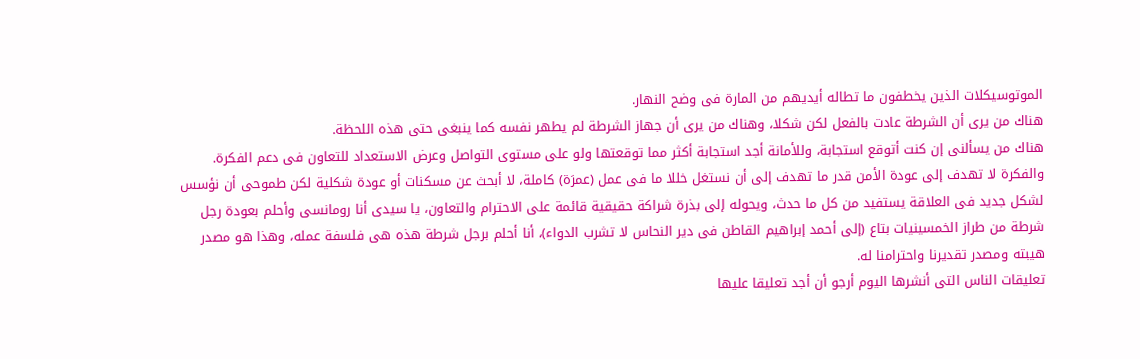الموتوسيكلات الذين يخطفون ما تطاله أيديهم من المارة فى وضح النهار.
هناك من يرى أن الشرطة عادت بالفعل لكن شكلا، وهناك من يرى أن جهاز الشرطة لم يطهر نفسه كما ينبغى حتى هذه اللحظة.
هناك من يسألنى إن كنت أتوقع استجابة، وللأمانة أجد استجابة أكثر مما توقعتها ولو على مستوى التواصل وعرض الاستعداد للتعاون فى دعم الفكرة.
والفكرة لا تهدف إلى عودة الأمن قدر ما تهدف إلى أن نستغل خللا ما فى عمل (عمرَة) كاملة، لا أبحث عن مسكنات أو عودة شكلية لكن طموحى أن نؤسس لشكل جديد فى العلاقة يستفيد من كل ما حدث، ويحوله إلى بذرة شراكة حقيقية قائمة على الاحترام والتعاون، يا سيدى أنا رومانسى وأحلم بعودة رجل شرطة من طراز الخمسينيات بتاع (إلى أحمد إبراهيم القاطن فى دير النحاس لا تشرب الدواء)، أنا أحلم برجل شرطة هذه هى فلسفة عمله، وهذا هو مصدر هيبته ومصدر تقديرنا واحترامنا له.
تعليقات الناس التى أنشرها اليوم أرجو أن أجد تعليقا عليها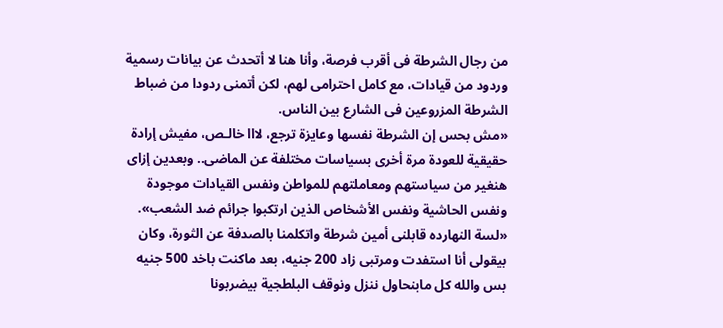من رجال الشرطة فى أقرب فرصة، وأنا هنا لا أتحدث عن بيانات رسمية وردود من قيادات، مع كامل احترامى لهم، لكن أتمنى ردودا من ضباط الشرطة المزروعين فى الشارع بين الناس.
«مش بحس إن الشرطة نفسها وعايزة ترجع، لااا خالـص، مفيش إرادة حقيقية للعودة مرة أخرى بسياسات مختلفة عن الماضى.. وبعدين إزاى هنغير من سياستهم ومعاملتهم للمواطن ونفس القيادات موجودة ونفس الحاشية ونفس الأشخاص الذين ارتكبوا جرائم ضد الشعب».
«لسة النهارده قابلنى أمين شرطة واتكلمنا بالصدفة عن الثورة، وكان بيقولى أنا استفدت ومرتبى زاد 200 جنيه، بعد ماكنت باخد 500 جنيه بس والله كل مابنحاول ننزل ونوقف البلطجية بيضربونا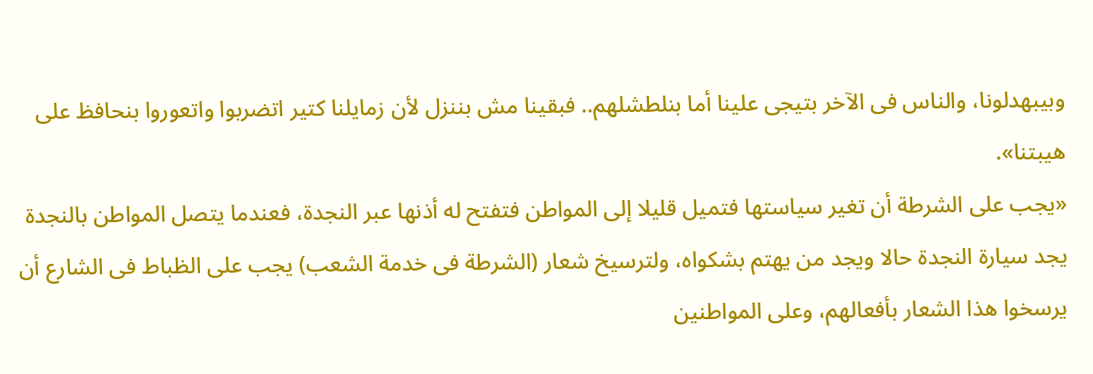وبيبهدلونا، والناس فى الآخر بتيجى علينا أما بنلطشلهم.. فبقينا مش بننزل لأن زمايلنا كتير اتضربوا واتعوروا بنحافظ على هيبتنا».
«يجب على الشرطة أن تغير سياستها فتميل قليلا إلى المواطن فتفتح له أذنها عبر النجدة، فعندما يتصل المواطن بالنجدة يجد سيارة النجدة حالا ويجد من يهتم بشكواه، ولترسيخ شعار (الشرطة فى خدمة الشعب) يجب على الظباط فى الشارع أن يرسخوا هذا الشعار بأفعالهم، وعلى المواطنين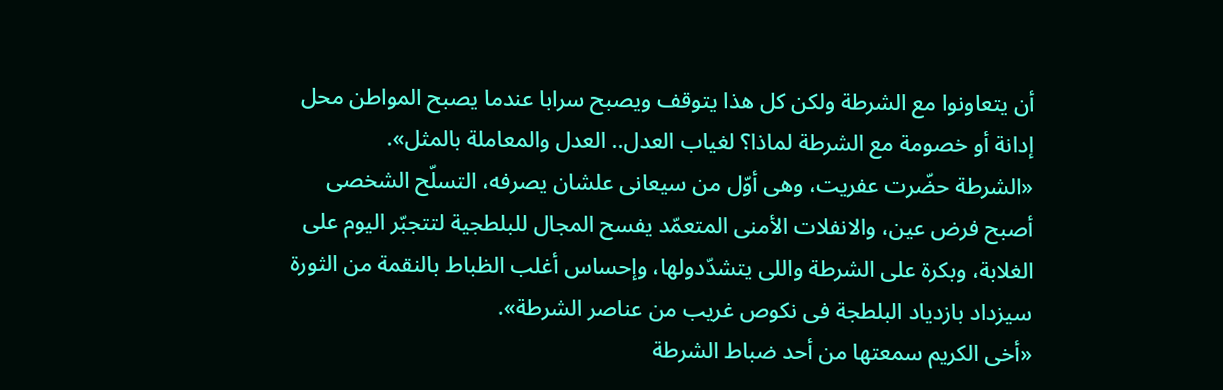أن يتعاونوا مع الشرطة ولكن كل هذا يتوقف ويصبح سرابا عندما يصبح المواطن محل إدانة أو خصومة مع الشرطة لماذا؟ لغياب العدل.. العدل والمعاملة بالمثل».
«الشرطة حضّرت عفريت، وهى أوّل من سيعانى علشان يصرفه، التسلّح الشخصى أصبح فرض عين، والانفلات الأمنى المتعمّد يفسح المجال للبلطجية لتتجبّر اليوم على الغلابة، وبكرة على الشرطة واللى يتشدّدولها، وإحساس أغلب الظباط بالنقمة من الثورة سيزداد بازدياد البلطجة فى نكوص غريب من عناصر الشرطة».
«أخى الكريم سمعتها من أحد ضباط الشرطة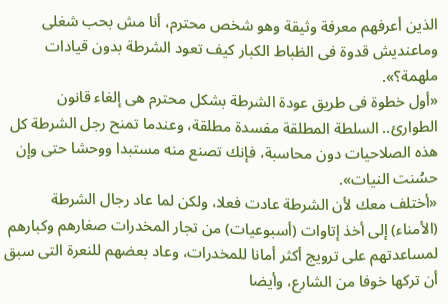الذين أعرفهم معرفة وثيقة وهو شخص محترم، أنا مش بحب شغلى وماعنديش قدوة فى الظباط الكبار كيف تعود الشرطة بدون قيادات ملهمة؟».
«أول خطوة فى طريق عودة الشرطة بشكل محترم هى إلغاء قانون الطوارئ.. السلطة المطلقة مفسدة مطلقة، وعندما تمنح رجل الشرطة كل هذه الصلاحيات دون محاسبة، فإنك تصنع منه مستبدا ووحشا حتى وإن حسُنت النيات».
«أختلف معك لأن الشرطة عادت فعلا، ولكن لما عاد رجال الشرطة (الأمناء) إلى أخذ إتاوات (أسبوعيات) من تجار المخدرات صغارهم وكبارهم لمساعدتهم على ترويج أكثر أمانا للمخدرات، وعاد بعضهم للنعرة التى سبق أن تركها خوفا من الشارع، وأيضا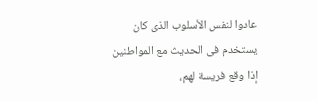عادوا لنفس الأسلوب الذى كان يستخدم فى الحديث مع المواطنين إذا وقع فريسة لهم،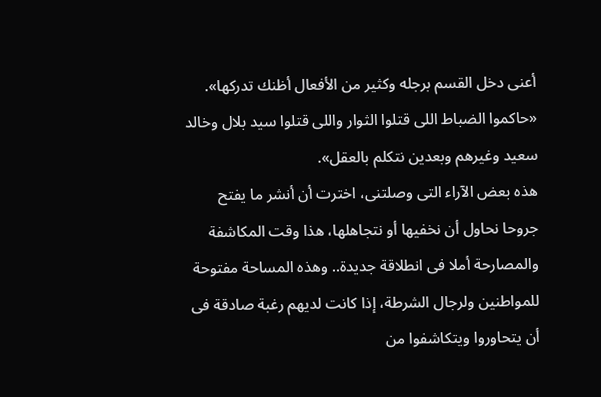أعنى دخل القسم برجله وكثير من الأفعال أظنك تدركها».
«حاكموا الضباط اللى قتلوا الثوار واللى قتلوا سيد بلال وخالد سعيد وغيرهم وبعدين نتكلم بالعقل».
هذه بعض الآراء التى وصلتنى، اخترت أن أنشر ما يفتح جروحا نحاول أن نخفيها أو نتجاهلها، هذا وقت المكاشفة والمصارحة أملا فى انطلاقة جديدة.. وهذه المساحة مفتوحة للمواطنين ولرجال الشرطة، إذا كانت لديهم رغبة صادقة فى أن يتحاوروا ويتكاشفوا من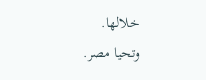خلالها.
وتحيا مصر.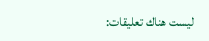ليست هناك تعليقات: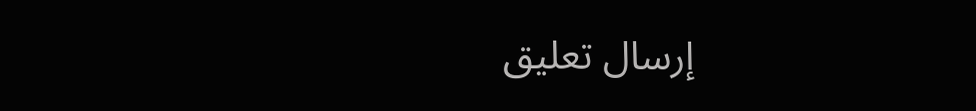إرسال تعليق